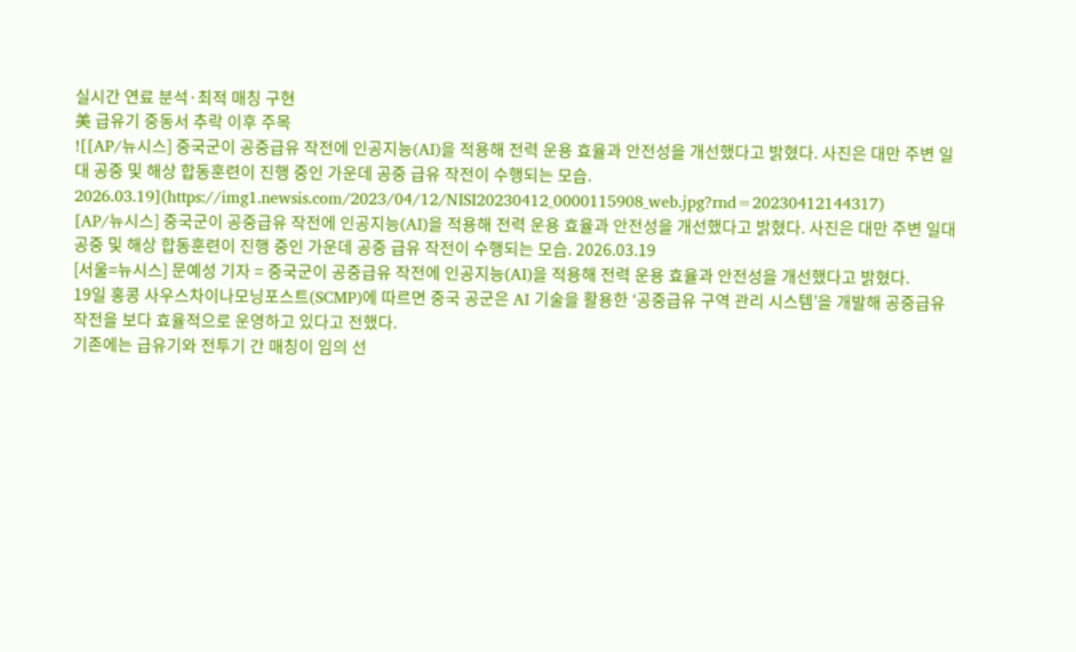실시간 연료 분석·최적 매칭 구현
美 급유기 중동서 추락 이후 주목
![[AP/뉴시스] 중국군이 공중급유 작전에 인공지능(AI)을 적용해 전력 운용 효율과 안전성을 개선했다고 밝혔다. 사진은 대만 주변 일대 공중 및 해상 합동훈련이 진행 중인 가운데 공중 급유 작전이 수행되는 모습. 2026.03.19](https://img1.newsis.com/2023/04/12/NISI20230412_0000115908_web.jpg?rnd=20230412144317)
[AP/뉴시스] 중국군이 공중급유 작전에 인공지능(AI)을 적용해 전력 운용 효율과 안전성을 개선했다고 밝혔다. 사진은 대만 주변 일대 공중 및 해상 합동훈련이 진행 중인 가운데 공중 급유 작전이 수행되는 모습. 2026.03.19
[서울=뉴시스] 문예성 기자 = 중국군이 공중급유 작전에 인공지능(AI)을 적용해 전력 운용 효율과 안전성을 개선했다고 밝혔다.
19일 홍콩 사우스차이나모닝포스트(SCMP)에 따르면 중국 공군은 AI 기술을 활용한 ‘공중급유 구역 관리 시스템’을 개발해 공중급유 작전을 보다 효율적으로 운영하고 있다고 전했다.
기존에는 급유기와 전투기 간 매칭이 임의 선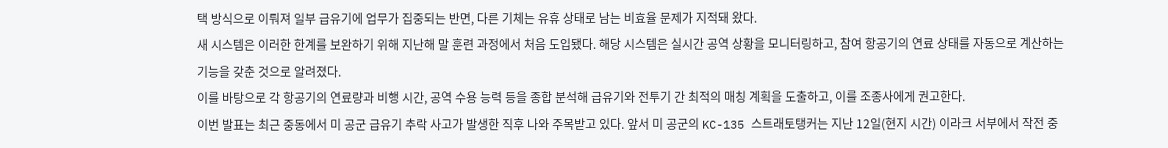택 방식으로 이뤄져 일부 급유기에 업무가 집중되는 반면, 다른 기체는 유휴 상태로 남는 비효율 문제가 지적돼 왔다.
새 시스템은 이러한 한계를 보완하기 위해 지난해 말 훈련 과정에서 처음 도입됐다. 해당 시스템은 실시간 공역 상황을 모니터링하고, 참여 항공기의 연료 상태를 자동으로 계산하는 기능을 갖춘 것으로 알려졌다.
이를 바탕으로 각 항공기의 연료량과 비행 시간, 공역 수용 능력 등을 종합 분석해 급유기와 전투기 간 최적의 매칭 계획을 도출하고, 이를 조종사에게 권고한다.
이번 발표는 최근 중동에서 미 공군 급유기 추락 사고가 발생한 직후 나와 주목받고 있다. 앞서 미 공군의 KC-135 스트래토탱커는 지난 12일(현지 시간) 이라크 서부에서 작전 중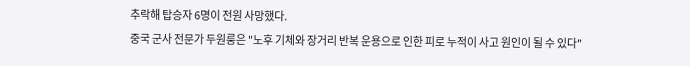추락해 탑승자 6명이 전원 사망했다.
중국 군사 전문가 두원룽은 "노후 기체와 장거리 반복 운용으로 인한 피로 누적이 사고 원인이 될 수 있다"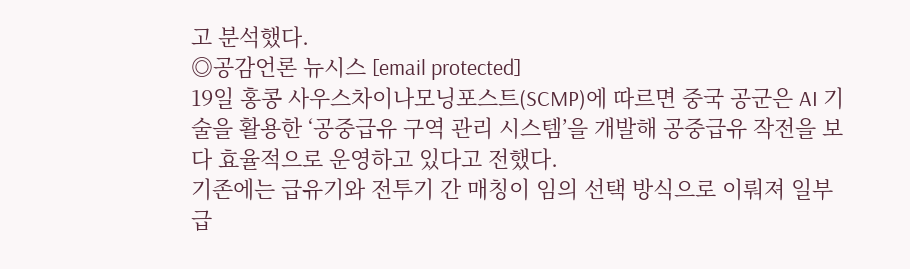고 분석했다.
◎공감언론 뉴시스 [email protected]
19일 홍콩 사우스차이나모닝포스트(SCMP)에 따르면 중국 공군은 AI 기술을 활용한 ‘공중급유 구역 관리 시스템’을 개발해 공중급유 작전을 보다 효율적으로 운영하고 있다고 전했다.
기존에는 급유기와 전투기 간 매칭이 임의 선택 방식으로 이뤄져 일부 급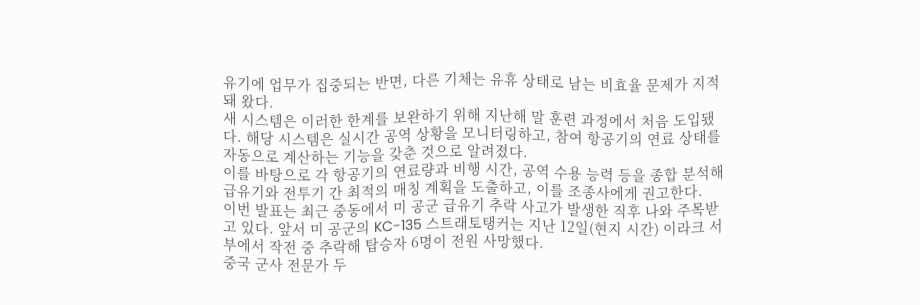유기에 업무가 집중되는 반면, 다른 기체는 유휴 상태로 남는 비효율 문제가 지적돼 왔다.
새 시스템은 이러한 한계를 보완하기 위해 지난해 말 훈련 과정에서 처음 도입됐다. 해당 시스템은 실시간 공역 상황을 모니터링하고, 참여 항공기의 연료 상태를 자동으로 계산하는 기능을 갖춘 것으로 알려졌다.
이를 바탕으로 각 항공기의 연료량과 비행 시간, 공역 수용 능력 등을 종합 분석해 급유기와 전투기 간 최적의 매칭 계획을 도출하고, 이를 조종사에게 권고한다.
이번 발표는 최근 중동에서 미 공군 급유기 추락 사고가 발생한 직후 나와 주목받고 있다. 앞서 미 공군의 KC-135 스트래토탱커는 지난 12일(현지 시간) 이라크 서부에서 작전 중 추락해 탑승자 6명이 전원 사망했다.
중국 군사 전문가 두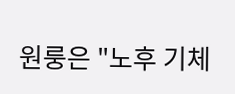원룽은 "노후 기체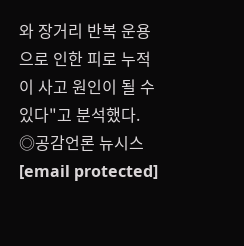와 장거리 반복 운용으로 인한 피로 누적이 사고 원인이 될 수 있다"고 분석했다.
◎공감언론 뉴시스 [email protected]